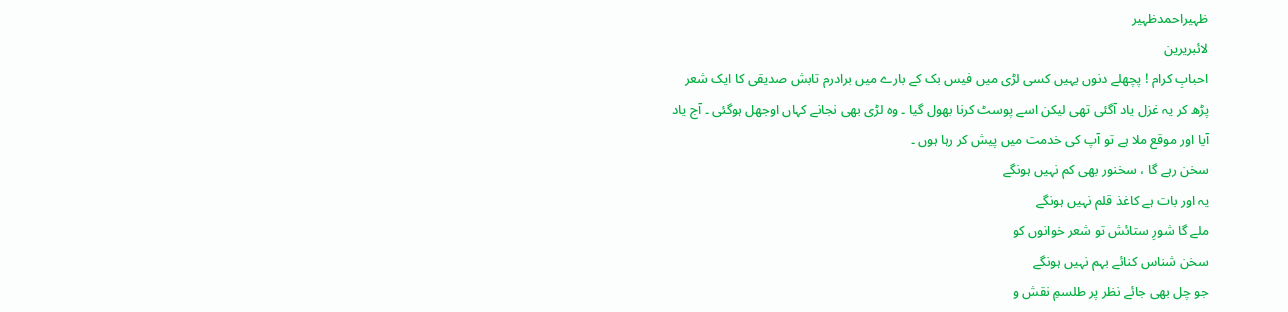ظہیراحمدظہیر
لائبریرین
احبابِ کرام ! پچھلے دنوں یہیں کسی لڑی میں فیس بک کے بارے میں برادرم تابش صدیقی کا ایک شعر پڑھ کر یہ غزل یاد آگئی تھی لیکن اسے پوسٹ کرنا بھول گیا ۔ وہ لڑی بھی نجانے کہاں اوجھل ہوگئی ۔ آج یاد آیا اور موقع ملا ہے تو آپ کی خدمت میں پیش کر رہا ہوں ۔
سخن رہے گا ، سخنور بھی کم نہیں ہونگے
یہ اور بات ہے کاغذ قلم نہیں ہونگے
ملے گا شورِ ستائش تو شعر خوانوں کو
سخن شناس کنائے بہم نہیں ہونگے
جو چل بھی جائے نظر پر طلسمِ نقش و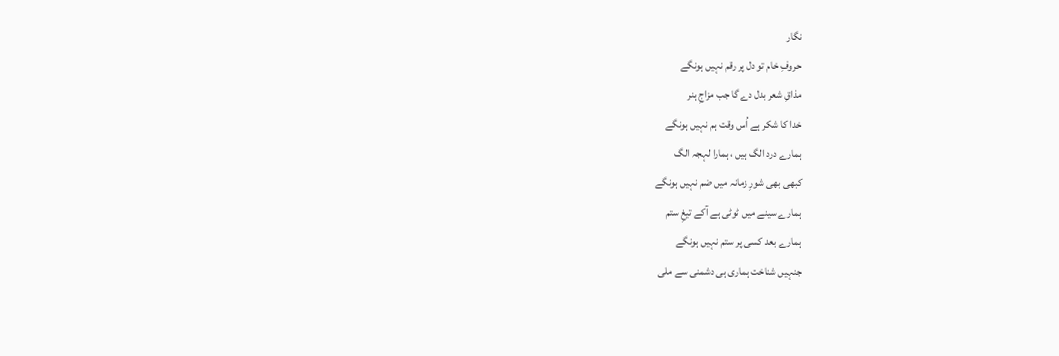نگار
حروفِ خام تو دل پر رقم نہیں ہونگے
مذاقِ شعر بدل دے گا جب مزاجِ ہنر
خدا کا شکر ہے اُس وقت ہم نہیں ہونگے
ہمارے درد الگ ہیں ، ہمارا لہجہ الگ
کبھی بھی شورِ زمانہ میں ضم نہیں ہونگے
ہمارے سینے میں ٹوٹی ہے آکے تیغِ ستم
ہمارے بعد کسی پر ستم نہیں ہونگے
جنہیں شناخت ہماری ہی دشمنی سے ملی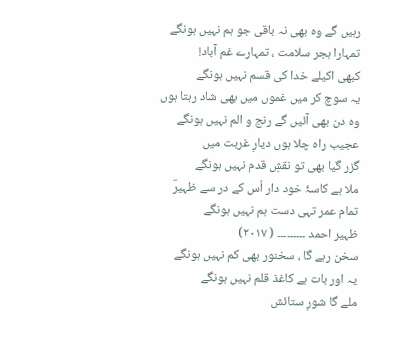رہیں گے وہ بھی نہ باقی جو ہم نہیں ہونگے
تمہارا ہجر سلامت ، تمہارے غم آباد!
کبھی اکیلے خدا کی قسم نہیں ہونگے
یہ سوچ کر میں غموں میں بھی شاد رہتا ہوں
وہ دن بھی آئیں گے رنج و الم نہیں ہونگے
عجیب راہ چلا ہوں دیارِ غربت میں
گزر گیا بھی تو نقشِ قدم نہیں ہونگے
ملا ہے کاسۂ خود دار اُس کے در سے ظہیرؔ
تمام عمر تہی دست ہم نہیں ہونگے
ظہیر احمد ۔۔۔۔۔۔۔۔۔ ( ۲۰۱۷)
سخن رہے گا ، سخنور بھی کم نہیں ہونگے
یہ اور بات ہے کاغذ قلم نہیں ہونگے
ملے گا شورِ ستائش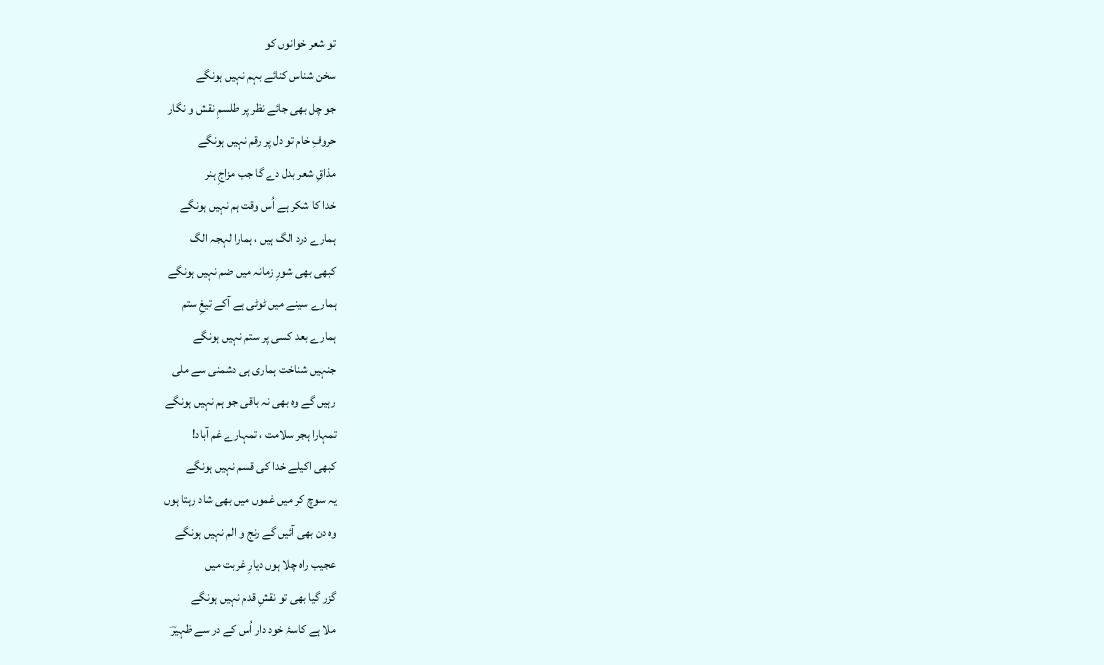تو شعر خوانوں کو
سخن شناس کنائے بہم نہیں ہونگے
جو چل بھی جائے نظر پر طلسمِ نقش و نگار
حروفِ خام تو دل پر رقم نہیں ہونگے
مذاقِ شعر بدل دے گا جب مزاجِ ہنر
خدا کا شکر ہے اُس وقت ہم نہیں ہونگے
ہمارے درد الگ ہیں ، ہمارا لہجہ الگ
کبھی بھی شورِ زمانہ میں ضم نہیں ہونگے
ہمارے سینے میں ٹوٹی ہے آکے تیغِ ستم
ہمارے بعد کسی پر ستم نہیں ہونگے
جنہیں شناخت ہماری ہی دشمنی سے ملی
رہیں گے وہ بھی نہ باقی جو ہم نہیں ہونگے
تمہارا ہجر سلامت ، تمہارے غم آباد!
کبھی اکیلے خدا کی قسم نہیں ہونگے
یہ سوچ کر میں غموں میں بھی شاد رہتا ہوں
وہ دن بھی آئیں گے رنج و الم نہیں ہونگے
عجیب راہ چلا ہوں دیارِ غربت میں
گزر گیا بھی تو نقشِ قدم نہیں ہونگے
ملا ہے کاسۂ خود دار اُس کے در سے ظہیرؔ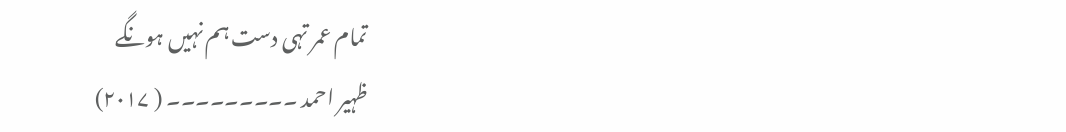تمام عمر تہی دست ہم نہیں ہونگے
ظہیر احمد ۔۔۔۔۔۔۔۔۔ ( ۲۰۱۷)